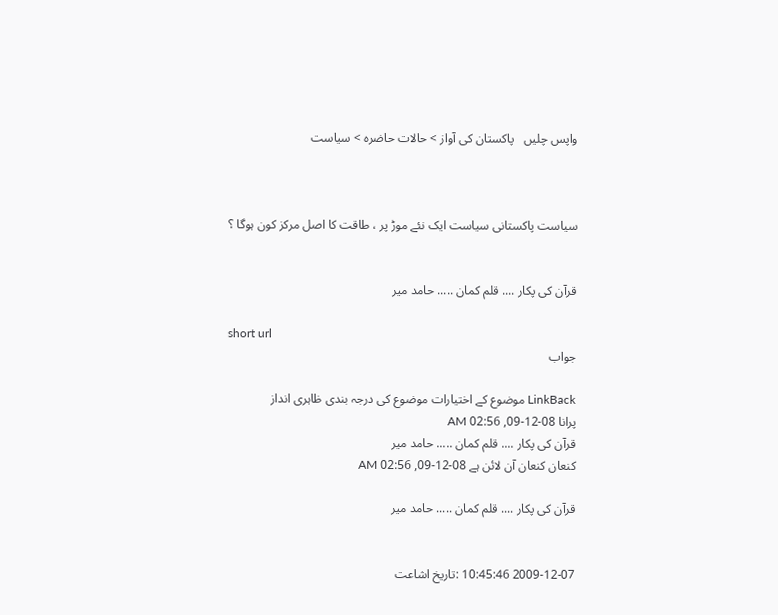واپس چلیں   پاکستان کی آواز > حالات حاضرہ > سیاست



سیاست پاکستانی سیاست ایک نئے موڑ پر ، طاقت کا اصل مرکز کون ہوگا ؟


قرآن کی پکار .... قلم کمان ..... حامد میر

short url
جواب

LinkBack موضوع کے اختیارات موضوع کی درجہ بندی ظاہری انداز
پرانا 08-12-09, 02:56 AM
قرآن کی پکار .... قلم کمان ..... حامد میر
کنعان کنعان آن لائن ہے 08-12-09, 02:56 AM

قرآن کی پکار .... قلم کمان ..... حامد میر


2009-12-07 10:45:46 :تاریخ اشاعت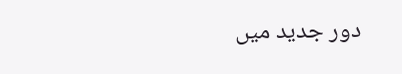دور جدید میں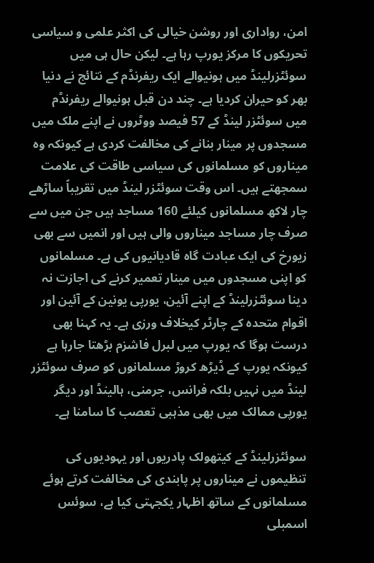امن، رواداری اور روشن خیالی کی اکثر علمی و سیاسی تحریکوں کا مرکز یورپ رہا ہے۔ لیکن حال ہی میں سوئٹزرلینڈ میں ہونیوالے ایک ریفرنڈم کے نتائج نے دنیا بھر کو حیران کردیا ہے۔ چند دن قبل ہونیوالے ریفرنڈم میں سوئٹزر لینڈ کے 57 فیصد ووٹروں نے اپنے ملک میں مسجدوں پر مینار بنانے کی مخالفت کردی ہے کیونکہ وہ میناروں کو مسلمانوں کی سیاسی طاقت کی علامت سمجھتے ہیں۔ اس وقت سوئٹزر لینڈ میں تقریباً ساڑھے چار لاکھ مسلمانوں کیلئے 160 مساجد ہیں جن میں سے صرف چار مساجد میناروں والی ہیں اور انمیں سے بھی زیورخ کی ایک عبادت گاہ قادیانیوں کی ہے۔ مسلمانوں کو اپنی مسجدوں میں مینار تعمیر کرنے کی اجازت نہ دینا سوئٹزرلینڈ کے اپنے آئین، یورپی یونین کے آئین اور اقوام متحدہ کے چارٹر کیخلاف ورزی ہے۔ یہ کہنا بھی درست ہوگا کہ یورپ میں لبرل فاشزم بڑھتا جارہا ہے کیونکہ یورپ کے ڈیڑھ کروڑ مسلمانوں کو صرف سوئٹزر لینڈ میں نہیں بلکہ فرانس، جرمنی، ہالینڈ اور دیگر
یورپی ممالک میں بھی مذہبی تعصب کا سامنا ہے۔

سوئٹزرلینڈ کے کیتھولک پادریوں اور یہودیوں کی تنظیموں نے میناروں پر پابندی کی مخالفت کرتے ہوئے مسلمانوں کے ساتھ اظہار یکجہتی کیا ہے، سوئس اسمبلی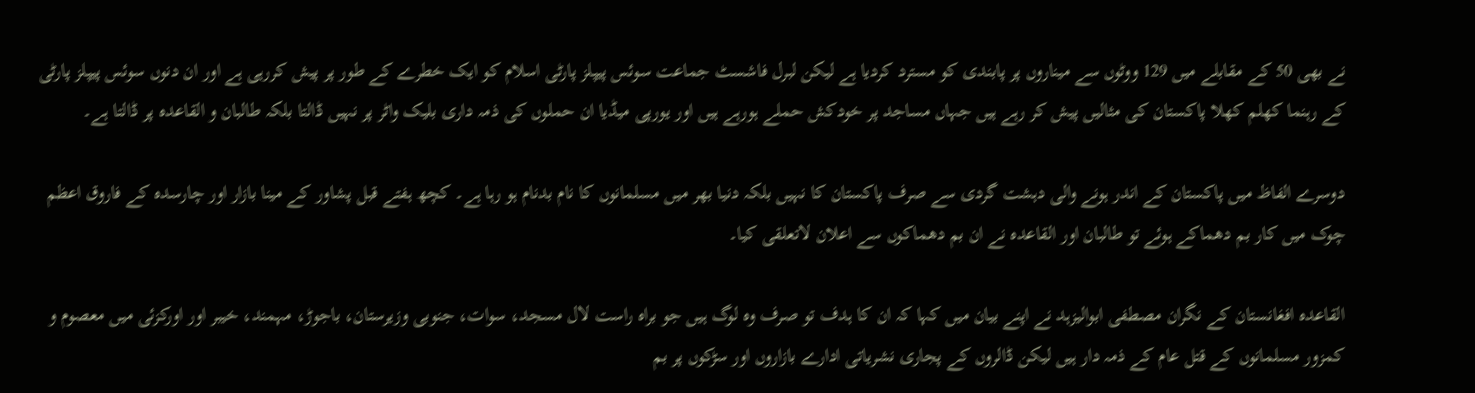نے بھی 50 کے مقابلے میں 129 ووٹوں سے میناروں پر پابندی کو مسترد کردیا ہے لیکن لبرل فاشسٹ جماعت سوئس پیپلز پارٹی اسلام کو ایک خطرے کے طور پر پیش کررہی ہے اور ان دنوں سوئس پیپلز پارٹی کے رہنما کھلم کھلا پاکستان کی مثالیں پیش کر رہے ہیں جہاں مساجد پر خودکش حملے ہورہے ہیں اور یورپی میڈیا ان حملوں کی ذمہ داری بلیک واٹر پر نہیں ڈالتا بلکہ طالبان و القاعدہ پر ڈالتا ہے۔

دوسرے الفاظ میں پاکستان کے اندر ہونے والی دہشت گردی سے صرف پاکستان کا نہیں بلکہ دنیا بھر میں مسلمانوں کا نام بدنام ہو رہا ہے۔ کچھ ہفتے قبل پشاور کے مینا بازار اور چارسدہ کے فاروق اعظم چوک میں کار بم دھماکے ہوئے تو طالبان اور القاعدہ نے ان بم دھماکوں سے اعلان لاتعلقی کیا۔

القاعدہ افغانستان کے نگران مصطفی ابوالیزہد نے اپنے بیان میں کہا کہ ان کا ہدف تو صرف وہ لوگ ہیں جو براہ راست لال مسجد، سوات، جنوبی وزیرستان، باجوڑ، مہمند، خیبر اور اورکزئی میں معصوم و کمزور مسلمانوں کے قتل عام کے ذمہ دار ہیں لیکن ڈالروں کے پجاری نشریاتی ادارے بازاروں اور سڑکوں پر بم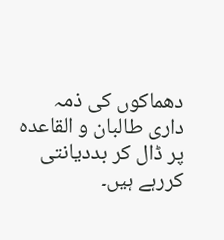دھماکوں کی ذمہ داری طالبان و القاعدہ پر ڈال کر بددیانتی کررہے ہیں۔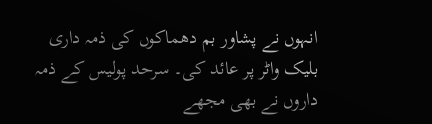انہوں نے پشاور بم دھماکوں کی ذمہ داری بلیک واٹر پر عائد کی۔ سرحد پولیس کے ذمہ داروں نے بھی مجھے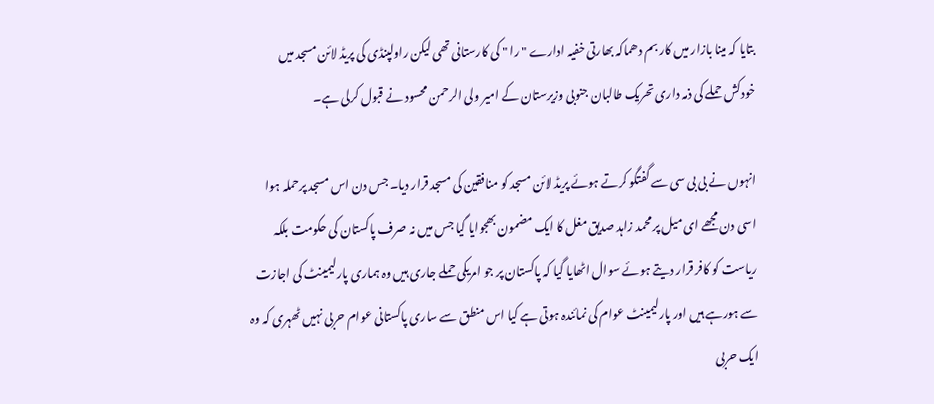بتایا کہ مینا بازار میں کار بم دھماکہ بھارتی خفیہ ادارے " را " کی کارستانی تھی لیکن راولپنڈی کی پریڈ لائن مسجد میں خودکش حملے کی ذمہ داری تحریک طالبان جنوبی وزیرستان کے امیر ولی الرحمن محسود نے قبول کرلی ہے۔

انہوں نے بی بی سی سے گفتگو کرتے ہوئے پریڈ لائن مسجد کو منافقین کی مسجد قرار دیا۔ جس دن اس مسجد پرحملہ ہوا اسی دن مجھے ای میل پر محمد زاہد صدیق مغل کا ایک مضمون بھجوایا گیا جس میں نہ صرف پاکستان کی حکومت بلکہ ریاست کو کافر قرار دیتے ہوئے سوال اٹھایا گیا کہ پاکستان پر جو امریکی حملے جاری ہیں وہ ہماری پارلیمینٹ کی اجازت سے ہورہے ہیں اور پارلیمینٹ عوام کی نمائندہ ہوتی ہے کیا اس منطق سے ساری پاکستانی عوام حربی نہیں ٹھہری کہ وہ ایک حربی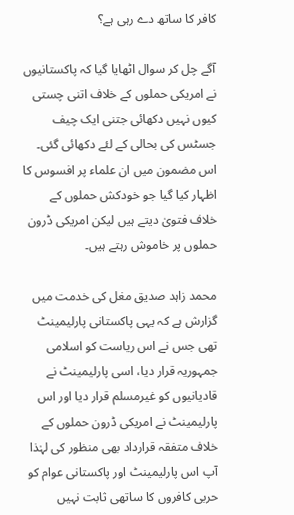کافر کا ساتھ دے رہی ہے؟

آگے چل کر سوال اٹھایا گیا کہ پاکستانیوں نے امریکی حملوں کے خلاف اتنی چستی کیوں نہیں دکھائی جتنی ایک چیف جسٹس کی بحالی کے لئے دکھائی گئی۔ اس مضمون میں ان علماء پر افسوس کا اظہار کیا گیا جو خودکش حملوں کے خلاف فتویٰ دیتے ہیں لیکن امریکی ڈرون حملوں پر خاموش رہتے ہیں۔

محمد زاہد صدیق مغل کی خدمت میں گزارش ہے کہ یہی پاکستانی پارلیمینٹ تھی جس نے اس ریاست کو اسلامی جمہوریہ قرار دیا، اسی پارلیمینٹ نے قادیانیوں کو غیرمسلم قرار دیا اور اس پارلیمینٹ نے امریکی ڈرون حملوں کے خلاف متفقہ قرارداد بھی منظور کی لہٰذا آپ اس پارلیمینٹ اور پاکستانی عوام کو حربی کافروں کا ساتھی ثابت نہیں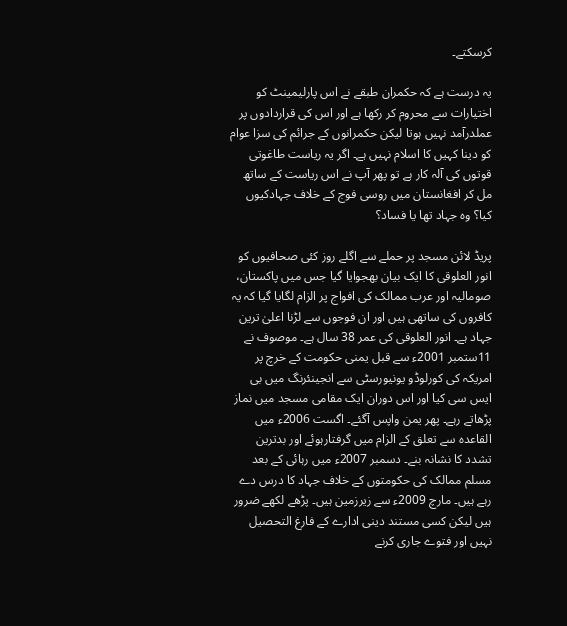کرسکتے۔

یہ درست ہے کہ حکمران طبقے نے اس پارلیمینٹ کو اختیارات سے محروم کر رکھا ہے اور اس کی قراردادوں پر عملدرآمد نہیں ہوتا لیکن حکمرانوں کے جرائم کی سزا عوام کو دینا کہیں کا اسلام نہیں ہے۔ اگر یہ ریاست طاغوتی قوتوں کی آلہ کار ہے تو پھر آپ نے اس ریاست کے ساتھ مل کر افغانستان میں روسی فوج کے خلاف جہادکیوں کیا؟ وہ جہاد تھا یا فساد؟

پریڈ لائن مسجد پر حملے سے اگلے روز کئی صحافیوں کو انور العلوقی کا ایک بیان بھجوایا گیا جس میں پاکستان، صومالیہ اور عرب ممالک کی افواج پر الزام لگایا گیا کہ یہ کافروں کی ساتھی ہیں اور ان فوجوں سے لڑنا اعلیٰ ترین جہاد ہے۔ انور العلوقی کی عمر 38 سال ہے۔ موصوف نے 11ستمبر 2001ء سے قبل یمنی حکومت کے خرچ پر امریکہ کی کورلوڈو یونیورسٹی سے انجینئرنگ میں بی ایس سی کیا اور اس دوران ایک مقامی مسجد میں نماز پڑھاتے رہے۔ پھر یمن واپس آگئے۔ اگست 2006ء میں القاعدہ سے تعلق کے الزام میں گرفتارہوئے اور بدترین تشدد کا نشانہ بنے۔ دسمبر 2007ء میں رہائی کے بعد مسلم ممالک کی حکومتوں کے خلاف جہاد کا درس دے رہے ہیں۔ مارچ 2009ء سے زیرزمین ہیں۔ پڑھے لکھے ضرور ہیں لیکن کسی مستند دینی ادارے کے فارغ التحصیل نہیں اور فتوے جاری کرنے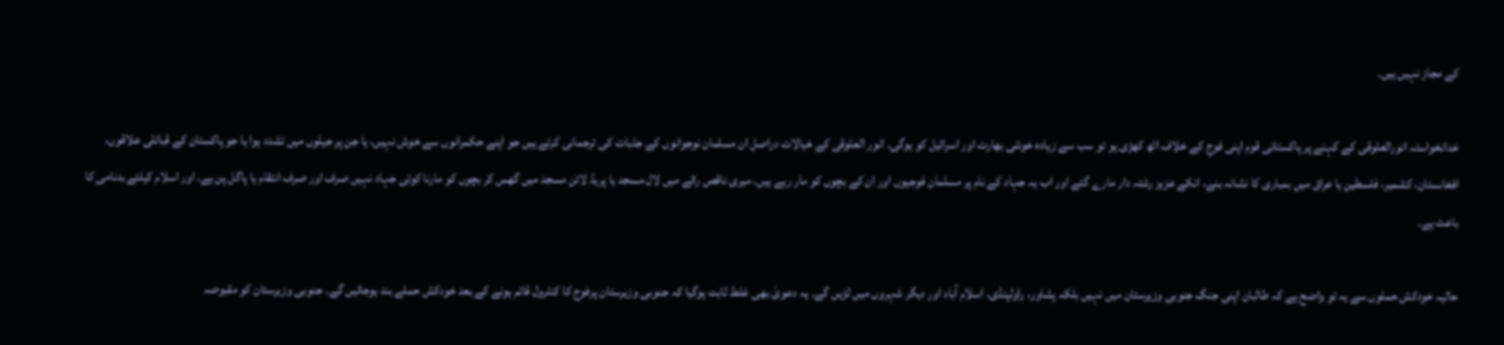کے مجاز نہیں ہیں۔

خدانخواستہ انورالعلوقی کے کہنے پر پاکستانی قوم اپنی فوج کے خلاف اٹھ کھڑی ہو تو سب سے زیادہ خوشی بھارت اور اسرائیل کو ہوگی۔ انور العلوقی کے خیالات دراصل ان مسلمان نوجوانوں کے جذبات کی ترجمانی کرتے ہیں جو اپنے حکمرانوں سے خوش نہیں، یا جن پر جیلوں میں تشدد ہوا یا جو پاکستان کے قبائلی علاقوں، افغانستان، کشمیر، فلسطین یا عراق میں بمباری کا نشانہ بنے، انکے عزیز رشتہ دار مارے گئے اور اب یہ جہاد کے نام پر مسلمان فوجیوں اور ان کے بچوں کو مار رہے ہیں۔ میری ناقص رائے میں لال مسجد یا پریڈ لائن مسجد میں گھس کر بچوں کو مارنا کوئی جہاد نہیں صرف اور صرف انتقام یا پاگل پن ہے۔ اور اسلام کیلئے بدنامی کا باعث ہے۔

حالیہ خودکش حملوں سے یہ تو واضح ہے کہ طالبان اپنی جنگ جنوبی وزیرستان میں نہیں بلکہ پشاور، راولپنڈی، اسلام آباد اور دیگر شہروں میں لڑیں گے۔ یہ دعویٰ بھی غلط ثابت ہوگیا کہ جنوبی وزیرستان پرفوج کا کنٹرول قائم ہونے کے بعد خودکش حملے بند ہوجائیں گے۔ جنوبی وزیرستان کو مقبوضہ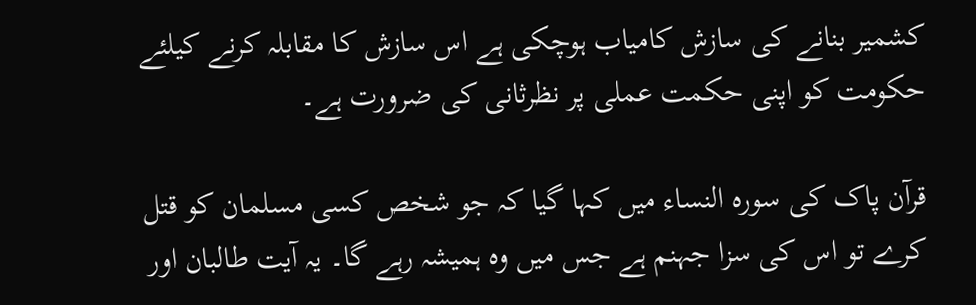کشمیر بنانے کی سازش کامیاب ہوچکی ہے اس سازش کا مقابلہ کرنے کیلئے حکومت کو اپنی حکمت عملی پر نظرثانی کی ضرورت ہے۔

قرآن پاک کی سورہ النساء میں کہا گیا کہ جو شخص کسی مسلمان کو قتل کرے تو اس کی سزا جہنم ہے جس میں وہ ہمیشہ رہے گا۔ یہ آیت طالبان اور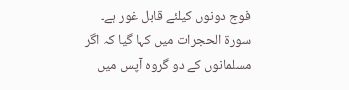فوج دونوں کیلئے قابل غور ہے۔ سورة الحجرات میں کہا گیا کہ اگر مسلمانوں کے دو گروہ آپس میں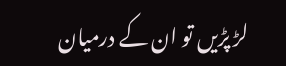لڑ پڑیں تو ان کے درمیان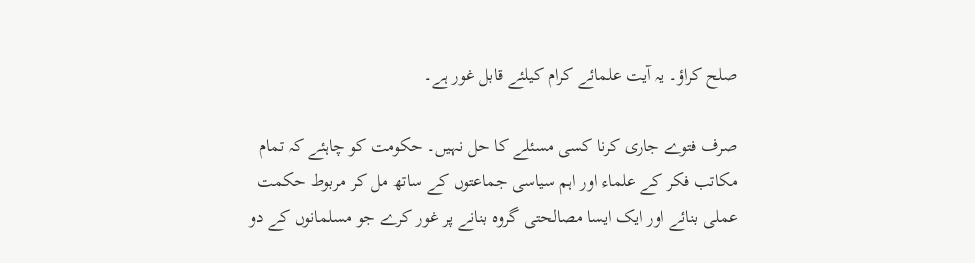صلح کراؤ۔ یہ آیت علمائے کرام کیلئے قابل غور ہے۔

صرف فتوے جاری کرنا کسی مسئلے کا حل نہیں۔ حکومت کو چاہئے کہ تمام مکاتب فکر کے علماء اور اہم سیاسی جماعتوں کے ساتھ مل کر مربوط حکمت عملی بنائے اور ایک ایسا مصالحتی گروہ بنانے پر غور کرے جو مسلمانوں کے دو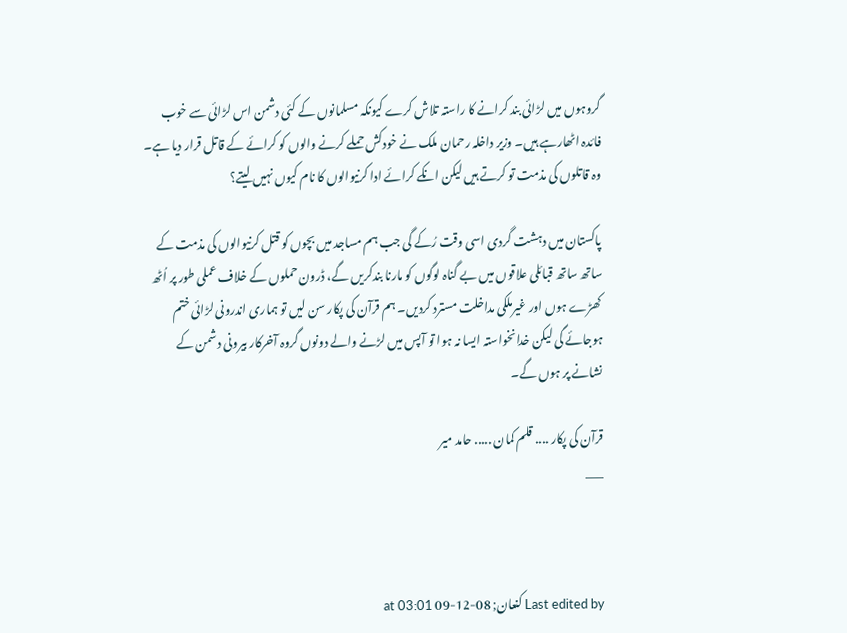گروہوں میں لڑائی بند کرانے کا راستہ تلاش کرے کیونکہ مسلمانوں کے کئی دشمن اس لڑائی سے خوب فائدہ اٹھارہے ہیں۔ وزیر داخلہ رحمان ملک نے خودکش حملے کرنے والوں کو کرائے کے قاتل قرار دیا ہے۔ وہ قاتلوں کی مذمت تو کرتے ہیں لیکن انکے کرائے ادا کرنیوالوں کا نام کیوں نہیں لیتے؟

پاکستان میں دہشت گردی اسی وقت رُکے گی جب ہم مساجد میں بچوں کو قتل کرنیوالوں کی مذمت کے ساتھ ساتھ قبائلی علاقوں میں بے گناہ لوگوں کو مارنا بندکریں گے، ڈرون حملوں کے خلاف عملی طور پر اُٹھ کھڑے ہوں اور غیرملکی مداخلت مسترد کردیں۔ ہم قرآن کی پکار سن لیں تو ہماری اندرونی لڑائی ختم ہوجائے گی لیکن خدانخواستہ ایسا نہ ہوا تو آپس میں لڑنے والے دونوں گروہ آخرکار بیرونی دشمن کے نشانے پر ہوں گے۔

قرآن کی پکار .... قلم کمان ..... حامد میر
___



Last edited by کنعان; 08-12-09 at 03:01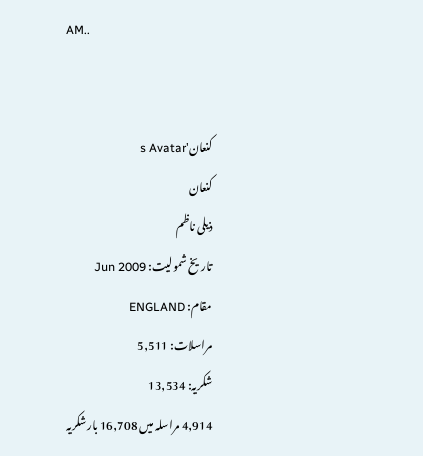AM..


کنعان's Avatar
کنعان
ذیلی ناظم
تاریخ شمولیت: Jun 2009
مقام: ENGLAND
مراسلات: 5,511
شکریہ: 13,534
4,914 مراسلہ میں 16,708 بارشکریہ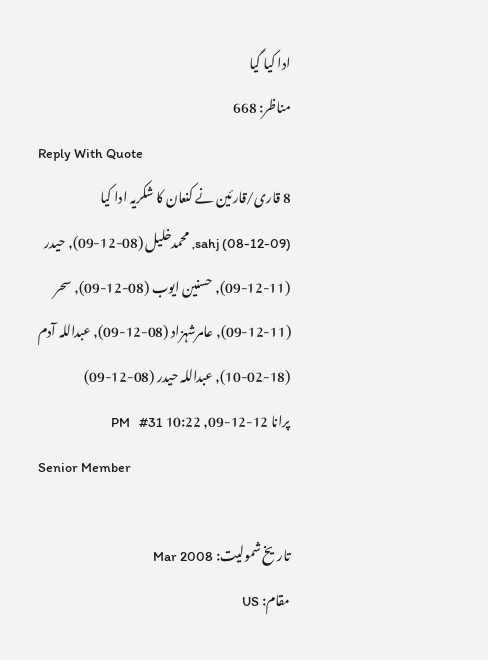ادا کیا گیا
مناظر: 668
Reply With Quote
8 قاری/قارئین نے کنعان کا شکریہ ادا کیا
sahj (08-12-09), محمدخلیل (08-12-09), حیدر (11-12-09), حسنین ایوب (08-12-09), سحر (11-12-09), عامرشہزاد (08-12-09), عبداللہ آدم (18-02-10), عبداللہ حیدر (08-12-09)
پرانا 12-12-09, 10:22 PM   #31
Senior Member

تاریخ شمولیت: Mar 2008
مقام: US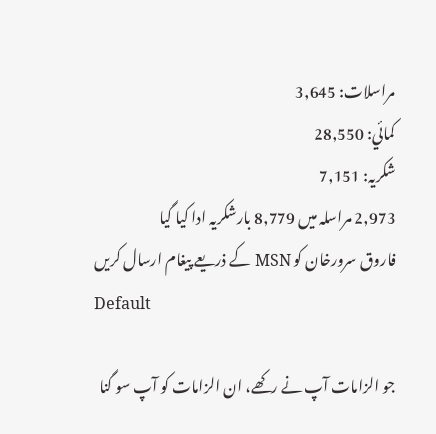مراسلات: 3,645
کمائي: 28,550
شکریہ: 7,151
2,973 مراسلہ میں 8,779 بارشکریہ ادا کیا گیا
فاروق سرورخان کو MSN کے ذریعے پیغام ارسال کریں
Default

جو الزامات آپ نے رکھے، ان الزامات کو آپ سو گنا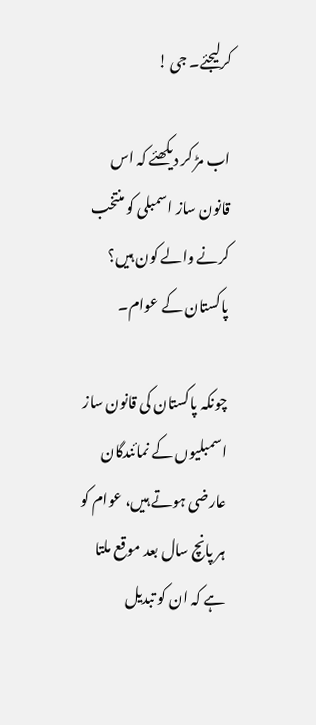کرلیجئے۔ جی !

اب مڑ کر دیکھئے کہ اس قانون ساز اسمبلی کو منتخب کرنے والے کون ہیں؟ پاکستان کے عوام۔

چونکہ پاکستان کی قانون ساز اسمبلیوں کے نمائندگان عارضی ہوتے ہیں، عوام کو ہر پانچ سال بعد موقع ملتا ہے کہ ان کو تبدیل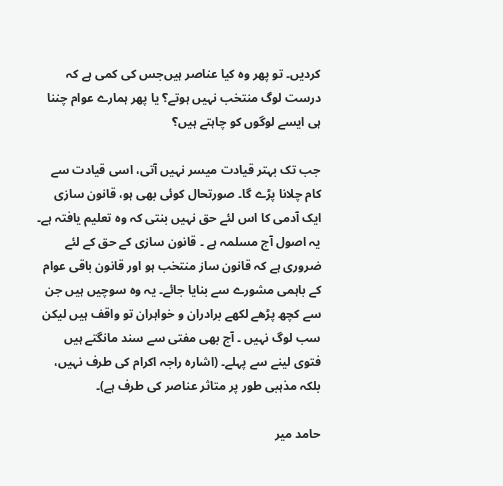کردیں۔ تو پھر وہ کیا عناصر ہیں‌جس کی کمی ہے کہ درست لوگ منتخب نہیں ہوتے؟ یا پھر ہمارے عوام چننا ہی ایسے لوگوں کو چاہتے ہیں؟

جب تک بہتر قیادت میسر نہیں آتی، اسی قیادت سے کام چلانا پڑے گا۔ صورتحال کوئی بھی ہو، قانون سازی ایک آدمی کا اس لئے حق نہیں بنتی کہ وہ تعلیم یافتہ ہے۔ یہ اصول آج مسلمہ ہے ۔ قانون سازی کے حق کے لئے ضروری ہے کہ قانون ساز منتخب ہو اور قانون باقی عوام کے باہمی مشورے سے بنایا جائے۔ یہ وہ سوچیں ہیں جن سے کچھ پڑھے لکھے برادران و خواہران تو واقف ہیں لیکن سب لوگ نہیں ۔ آج بھی مفتی سے سند مانگتے ہیں فتوی لینے سے پہلے۔ (اشارہ راجہ اکرام کی طرف نہیں، بلکہ مذہبی طور پر متاثر عناصر کی طرف ہے)۔

حامد میر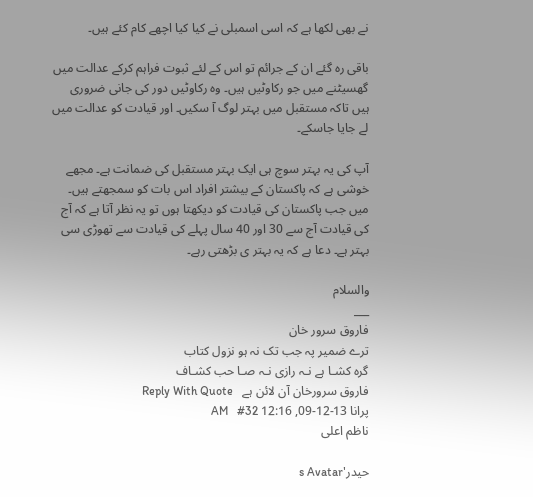نے بھی لکھا ہے کہ اسی اسمبلی نے کیا کیا اچھے کام کئے ہیں۔

باقی رہ گئے ان کے جرائم تو اس کے لئے ثبوت فراہم کرکے عدالت میں گھسیٹنے میں جو رکاوٹیں ہیں۔ وہ رکاوٹیں دور کی جانی ضروری ہیں تاکہ مستقبل میں بہتر لوگ آ سکیں۔ اور قیادت کو عدالت میں لے جایا جاسکے۔

آپ کی یہ بہتر سوچ ہی ایک بہتر مستقبل کی ضمانت ہے۔ مجھے خوشی ہے کہ پاکستان کے بیشتر افراد اس بات کو سمجھتے ہیں۔ میں جب پاکستان کی قیادت کو دیکھتا ہوں تو یہ نظر آتا ہے کہ آج کی قیادت آج سے 30 اور 40 سال پہلے کی قیادت سے تھوڑی سی بہتر ہے۔ دعا ہے کہ یہ بہتر ی بڑھتی رہے۔

والسلام
___
فاروق سرور خان
ترے ضمیر پہ جب تک نہ ہو نزول کتاب
گرہ کشـا ہے نـہ رازی نـہ صـا حب کشـاف
فاروق سرورخان آن لائن ہے   Reply With Quote
پرانا 13-12-09, 12:16 AM   #32
ناظم اعلی

حیدر's Avatar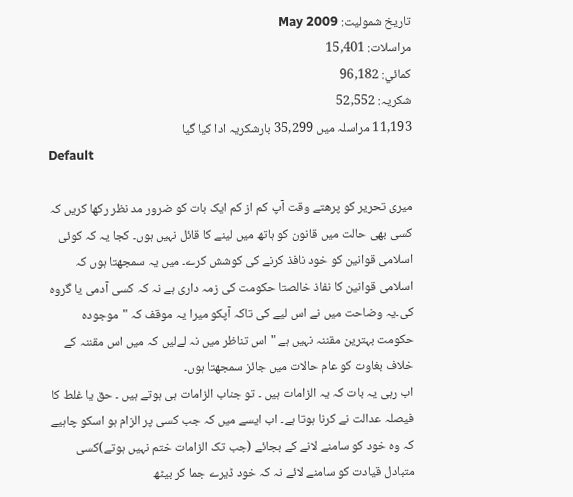تاریخ شمولیت: May 2009
مراسلات: 15,401
کمائي: 96,182
شکریہ: 52,552
11,193 مراسلہ میں 35,299 بارشکریہ ادا کیا گیا
Default

میری تحریر کو پرھتے وقت آپ کم از کم ایک بات کو ضرور مد نظر رکھا کریں کہ کسی بھی حالت میں قانون کو ہاتھ میں لینے کا قائل نہیں ہوں۔ کجا یہ کہ کوئی اسلامی قوانین کو خود نافذ کرنے کی کوشش کرے۔ میں یہ سمجھتا ہوں کہ اسلامی قوانین کا نفاذ خالصتا حکومت کی زمہ داری ہے نہ کہ کسی آدمی یا گروہ کی۔یہ وضاحت میں نے اس لیے کی تاکہ آپکو میرا یہ موقف کہ "موجودہ حکومت بہترین مقننہ نہیں ہے "اس تناظر میں نہ لےلیں کہ میں اس مقننہ کے خلاف بغاوت کو عام حالات میں جائز سمجھتا ہوں۔
اب رہی یہ بات کہ یہ الزامات ہیں ۔ تو جناب الزامات ہی ہوتے ہیں ۔ حق یا غلط کا فیصلہ عدالت نے کرنا ہوتا ہے۔ اب ایسے میں کہ جب کسی پر الزام ہو اسکو چاہیے کہ وہ خود کو سامنے لانے کے بجائے (جب تک الزامات ختم نہیں ہوتے)کسی متبادل قیادت کو سامنے لائے نہ کہ خود ڈیرے جما کر بیٹھ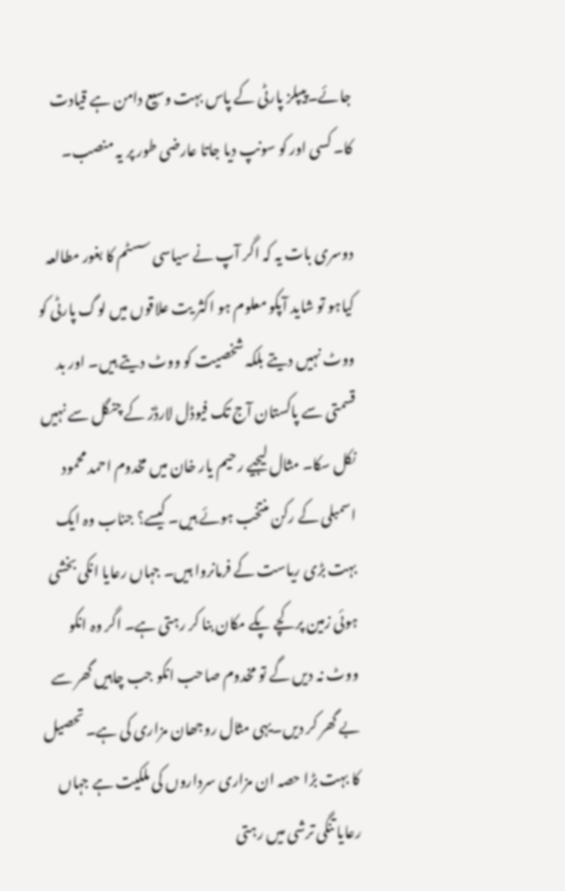جائے۔پیپلز پارٹی کے پاس بہت وسیع دامن ہے قیادت کا۔ کسی اور کو سونپ دیا جاتا عارضی طور پر یہ منصب۔

دوسری بات یہ کہ اگر آپ نے سیاسی سسٹم کا بغور مطالعہ کیاہو تو شاید آپکو معلوم ہو اکثر یت علاقوں میں لوگ پارٹی کو ووٹ نہیں دیتے بلکہ شخصیت کو ووٹ دیتے ہیں۔ اور بد قسمتی سے پاکستان آج تک فیوڈل لارڈز کے چنگل سے نہیں نکل سکا۔ مثال لیجیے رحیم یار خان میں مخدوم احمد محمود اسمبلی کے رکن منتخب ہوئے ہیں۔ کیسے؟ جناب وہ ایک بہت بڑی ریاست کے فرمانروا ہیں۔ جہاں رعایا انکی بخشی ہوئی زمین پر کچے پکے مکان بنا کر رہتی ہے۔ اگر وہ انکو ووٹ نہ دیں گے تو مخدوم صاحب انکو جب چاہیں گھر سے بے گھر کر دیں۔یہی مثال روجھان مزاری کی ہے۔ تحصیل کا بہت بڑا حصہ ان مزاری سرداروں کی ملکیت ہے جہاں رعایا تنگی ترشی میں رہتی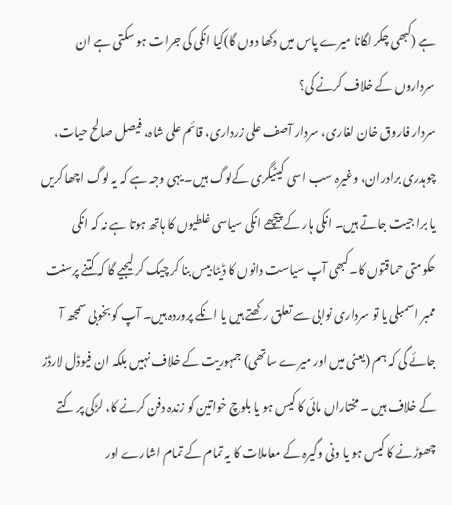ہے (کبھی چکر لگانا میرے پاس میں دکھا دوں گا)کیا انکی کی جرات ہو سکتی ہے ان سرداروں کے خلاف کرنے کی؟
سردار فاروق خان لغاری، سردار آصف علی زرداری، قائم علی شاہ، فیصل صالح حیات، چوہدری برادران، وغیرہ سب اسی کیٹیگری کےلوگ ہیں۔ یہی وجہ ہے کہ یہ لوگ اچھا کریں یا برا جیت جاتے ہیں۔ انکی ہار کے پیچھے انکی سیاسی غلطیوں کا ہاتھ ہوتا ہے نہ کہ انکی حکومتی حماقتوں کا۔کبھی آپ سیاست دانوں کا ڈیٹا بیس بنا کر چیک کر لیجیے گا کہ کتنے پرسنت ممبر اسمبلی یا تو سرداری نوابی سے تعلق رکھتے ہیں یا انکے پروردہ ہیں۔ آپ کو بخوبی سمجھ آ جائے گی کہ ہم (یعنی میں اور میرے ساتھی) جمہوریت کے خلاف نہیں بلکہ ان فیوڈل لارڈز کے خلاف ہیں ۔ مختاراں مائی کا کیس ہو یا بلوچ خواتین کو زندہ دفن کرنے کا، لڑکی پر کتے چھوڑنے کا کیس ہو یا ونی وگیرہ کے معاملات کا یہ تمام کے تمام اشارے اور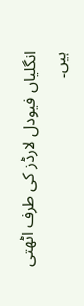انگلیاں فیودل لارڈز کی طرف اٹھتی ہیں۔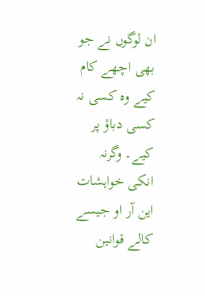ان لوگوں نے جو بھی اچھے کام کیے وہ کسی نہ کسی دباؤ پر کیے۔ وگرنہ انکی خواہشات این آر او جیسے کالے قوانین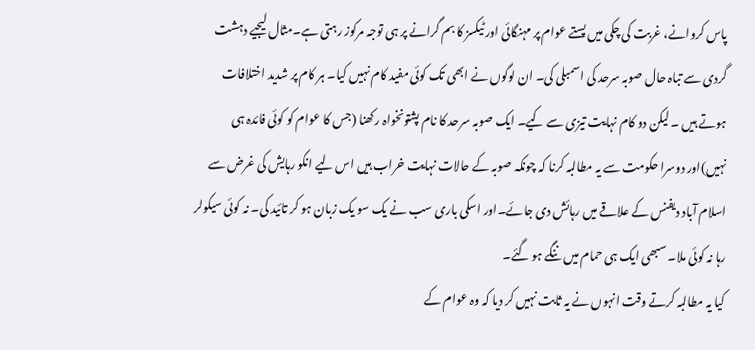پاس کروانے، غربت کی چکی میں پستے عوام پر مہنگائی اور ٹیکسز کا بم گرانے پر ہی توجہ مرکوز رہتی ہے۔مثال لیجیے دہشت گردی سے تباہ حال صوبہ سرحد کی اسمبلی کی۔ ان لوگوں نے ابھی تک کوئی مفید کام نہیں کیا۔ ہر کام پر شدید اختلافات ہوتے ہیں ۔ لیکن دو کام نہایت تیزی سے کیے۔ ایک صوبہ سرحد کا نام پشتونخواہ رکھنا (جس کا عوام کو کوئی فائدہ ہی نہیں)اور دوسرا حکومت سے یہ مطالبہ کرنا کہ چونکہ صوبہ کے حالات نہایت خراب ہیں اس لیے انکو رہایش کی غرض سے اسلام آباد دیفنس کے علاقے میں رہائش دی جائے۔اور اسکی باری سب نے یک سو یک زبان ہو کر تائید کی۔ نہ کوئی سیکولر رہا نہ کوئی ملا۔ سبھی ایک ہی حمام میں ننگے ہو گئے۔
کیا یہ مطالبہ کرتے وقت انہوں نے یہ ثابت نہیں کر دیا کہ وہ عوام کے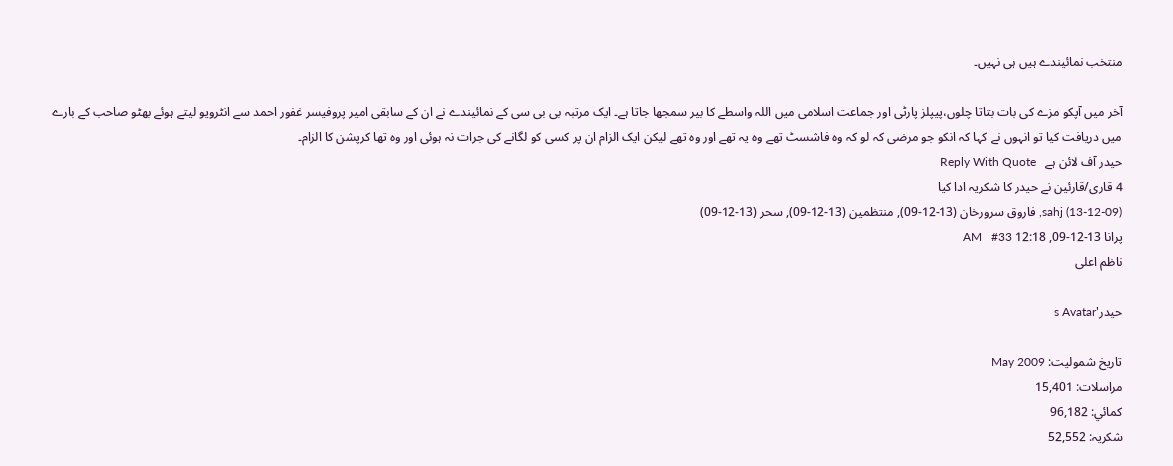منتخب نمائیندے ہیں ہی نہیں۔

آخر میں آپکو مزے کی بات بتاتا چلوں،پیپلز پارٹی اور جماعت اسلامی میں اللہ واسطے کا بیر سمجھا جاتا ہے۔ ایک مرتبہ بی بی سی کے نمائیندے نے ان کے سابقی امیر پروفیسر غفور احمد سے انٹرویو لیتے ہوئے بھٹو صاحب کے بارے میں دریافت کیا تو انہوں نے کہا کہ انکو جو مرضی کہ لو کہ وہ فاشسٹ تھے وہ یہ تھے اور وہ تھے لیکن ایک الزام ان پر کسی کو لگانے کی جرات نہ ہوئی اور وہ تھا کرپشن کا الزام۔
حیدر آف لائن ہے   Reply With Quote
4 قاری/قارئین نے حیدر کا شکریہ ادا کیا
sahj (13-12-09), فاروق سرورخان (13-12-09), منتظمین (13-12-09), سحر (13-12-09)
پرانا 13-12-09, 12:18 AM   #33
ناظم اعلی

حیدر's Avatar

تاریخ شمولیت: May 2009
مراسلات: 15,401
کمائي: 96,182
شکریہ: 52,552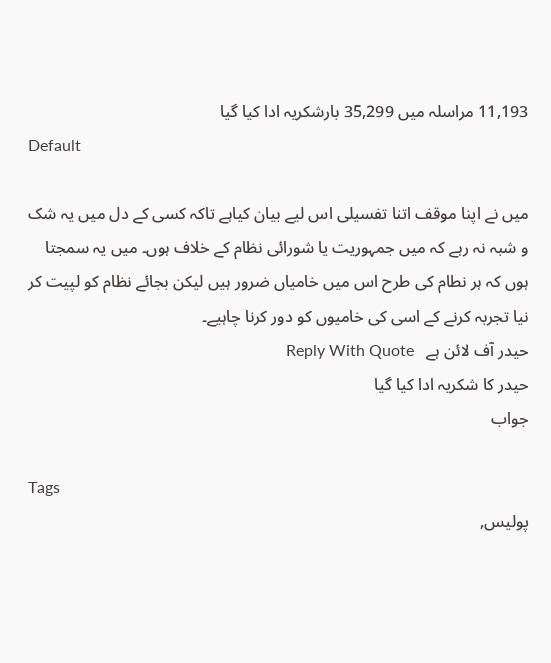11,193 مراسلہ میں 35,299 بارشکریہ ادا کیا گیا
Default

میں نے اپنا موقف اتنا تفسیلی اس لیے بیان کیاہے تاکہ کسی کے دل میں یہ شک و شبہ نہ رہے کہ میں جمہوریت یا شورائی نظام کے خلاف ہوں۔ میں یہ سمجتا ہوں کہ ہر نطام کی طرح اس میں خامیاں ضرور ہیں لیکن بجائے نظام کو لپیت کر نیا تجربہ کرنے کے اسی کی خامیوں کو دور کرنا چاہیے۔
حیدر آف لائن ہے   Reply With Quote
حیدر کا شکریہ ادا کیا گیا
جواب

Tags
پولیس,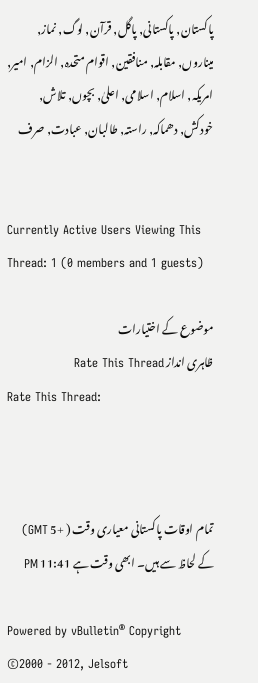پاکستان, پاکستانی, پاگل, قرآن, لوگ, نماز, میناروں, مقابلہ, منافقین, اقوام متحدہ, الزام, امیر, امریکہ, اسلام, اسلامی, اعلیٰ, بچوں, تلاش, خودکش, دھماکہ, راستہ, طالبان, عبادت, صرف


Currently Active Users Viewing This Thread: 1 (0 members and 1 guests)

موضوع کے اختیارات
ظاہری انداز Rate This Thread
Rate This Thread:



تمام اوقات پاکستانی معیاری وقت ( +5 GMT) کے لحاظ سے ہیں۔ ابھی وقت ہے 11:41 PM

Powered by vBulletin® Copyright ©2000 - 2012, Jelsoft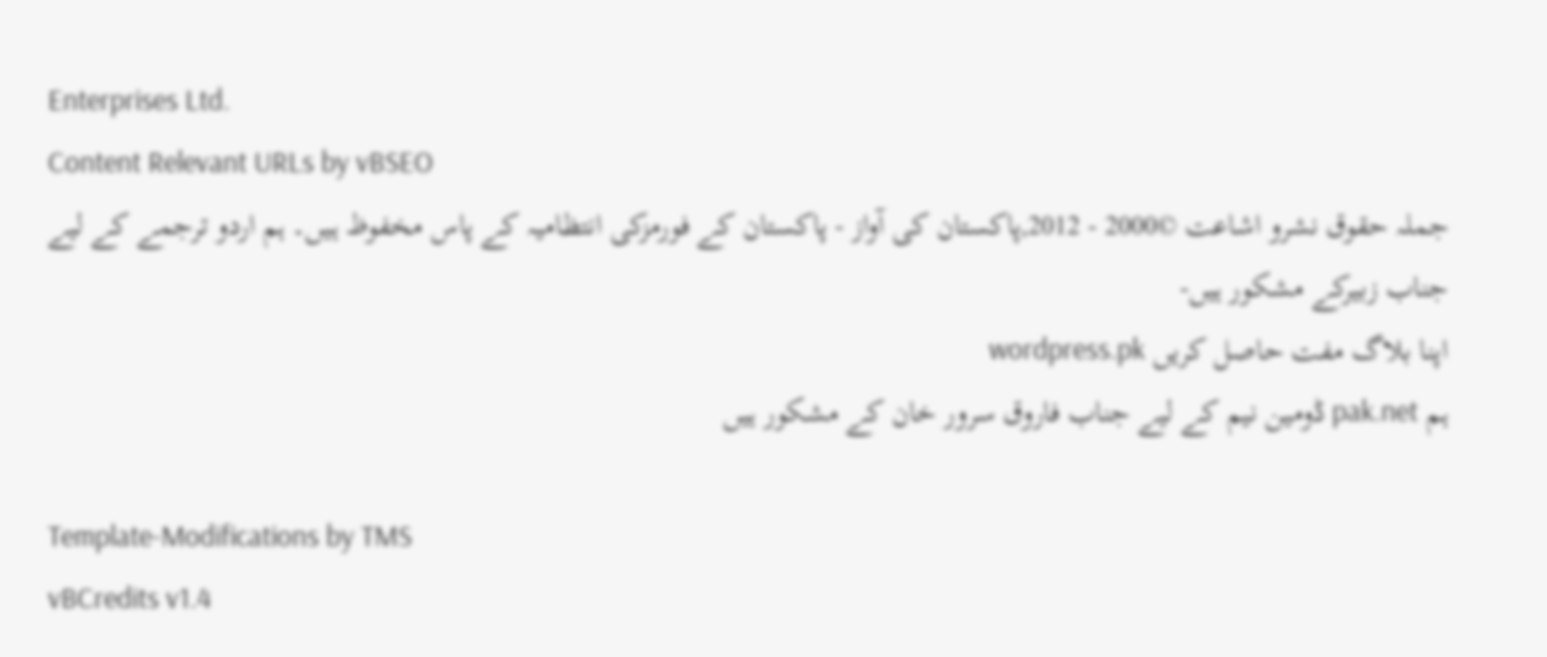Enterprises Ltd.
Content Relevant URLs by vBSEO
جملہ حقوق نشرو اشاعت ©2000 - 2012,پاکستان کی آواز - پاکستان کے فورمزکی انتظامیہ کے پاس مخفوظ ہیں۔ ہم اردو ترجمے کے لیے جناب زبیرکے مشکور ہیں-
اپنا بلاگ مفت حاصل کریں wordpress.pk
ہم pak.net ڈومین نیم کے لیے جناب فاروق سرور خان کے مشکور ہیں

Template-Modifications by TMS
vBCredits v1.4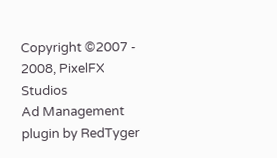Copyright ©2007 - 2008, PixelFX Studios
Ad Management plugin by RedTyger